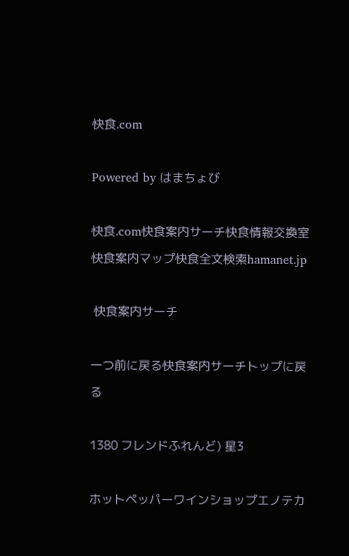快食.com

Powered by はまちょび

快食.com快食案内サーチ快食情報交換室快食案内マップ快食全文検索hamanet.jp

 快食案内サーチ

一つ前に戻る快食案内サーチトップに戻る

1380 フレンドふれんど) 星3

ホットペッパーワインショップエノテカ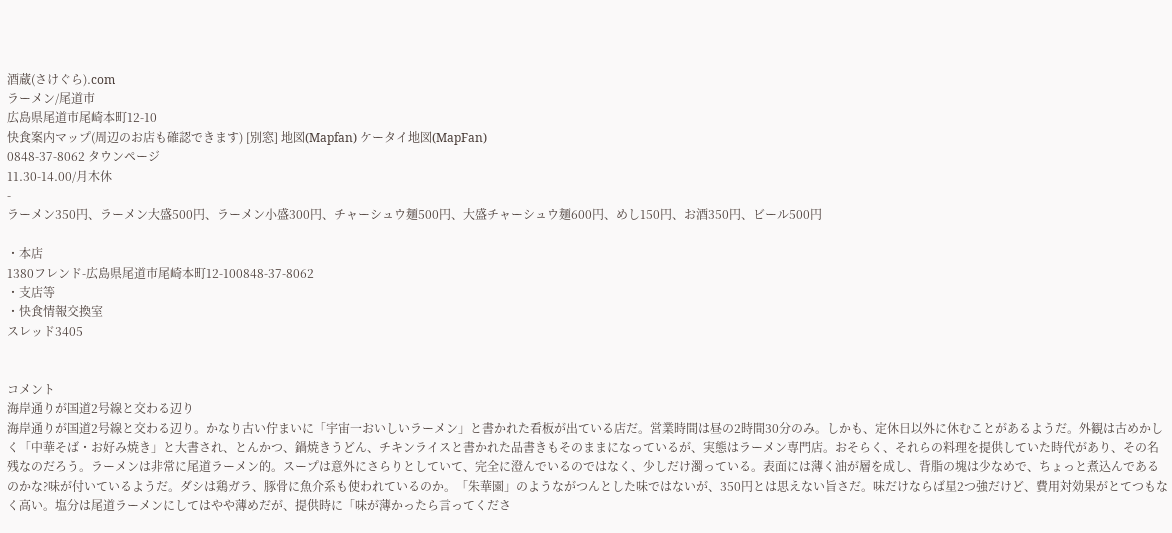酒蔵(さけぐら).com
ラーメン/尾道市
広島県尾道市尾崎本町12-10
快食案内マップ(周辺のお店も確認できます) [別窓] 地図(Mapfan) ケータイ地図(MapFan)
0848-37-8062 タウンページ
11.30-14.00/月木休
-
ラーメン350円、ラーメン大盛500円、ラーメン小盛300円、チャーシュウ麺500円、大盛チャーシュウ麺600円、めし150円、お酒350円、ビール500円

・本店
1380フレンド-広島県尾道市尾崎本町12-100848-37-8062
・支店等
・快食情報交換室
スレッド3405


コメント
海岸通りが国道2号線と交わる辺り
海岸通りが国道2号線と交わる辺り。かなり古い佇まいに「宇宙一おいしいラーメン」と書かれた看板が出ている店だ。営業時間は昼の2時間30分のみ。しかも、定休日以外に休むことがあるようだ。外観は古めかしく「中華そば・お好み焼き」と大書され、とんかつ、鍋焼きうどん、チキンライスと書かれた品書きもそのままになっているが、実態はラーメン専門店。おそらく、それらの料理を提供していた時代があり、その名残なのだろう。ラーメンは非常に尾道ラーメン的。スープは意外にさらりとしていて、完全に澄んでいるのではなく、少しだけ濁っている。表面には薄く油が層を成し、背脂の塊は少なめで、ちょっと煮込んであるのかな?味が付いているようだ。ダシは鶏ガラ、豚骨に魚介系も使われているのか。「朱華園」のようながつんとした味ではないが、350円とは思えない旨さだ。味だけならば星2つ強だけど、費用対効果がとてつもなく高い。塩分は尾道ラーメンにしてはやや薄めだが、提供時に「味が薄かったら言ってくださ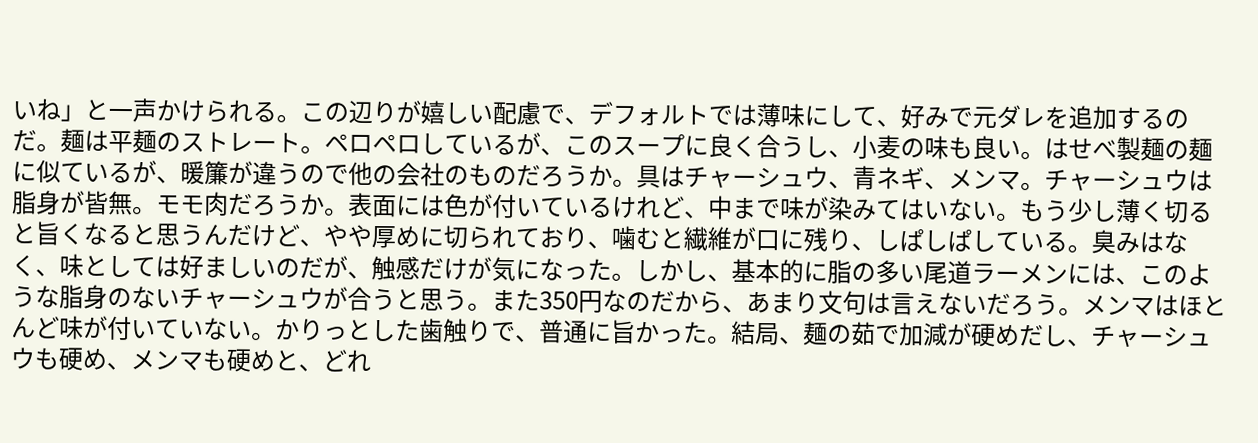いね」と一声かけられる。この辺りが嬉しい配慮で、デフォルトでは薄味にして、好みで元ダレを追加するのだ。麺は平麺のストレート。ペロペロしているが、このスープに良く合うし、小麦の味も良い。はせべ製麺の麺に似ているが、暖簾が違うので他の会社のものだろうか。具はチャーシュウ、青ネギ、メンマ。チャーシュウは脂身が皆無。モモ肉だろうか。表面には色が付いているけれど、中まで味が染みてはいない。もう少し薄く切ると旨くなると思うんだけど、やや厚めに切られており、噛むと繊維が口に残り、しぱしぱしている。臭みはなく、味としては好ましいのだが、触感だけが気になった。しかし、基本的に脂の多い尾道ラーメンには、このような脂身のないチャーシュウが合うと思う。また350円なのだから、あまり文句は言えないだろう。メンマはほとんど味が付いていない。かりっとした歯触りで、普通に旨かった。結局、麺の茹で加減が硬めだし、チャーシュウも硬め、メンマも硬めと、どれ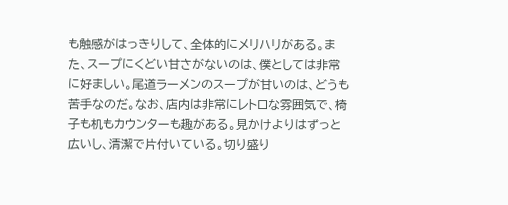も触感がはっきりして、全体的にメリハリがある。また、スープにくどい甘さがないのは、僕としては非常に好ましい。尾道ラーメンのスープが甘いのは、どうも苦手なのだ。なお、店内は非常にレトロな雰囲気で、椅子も机もカウンターも趣がある。見かけよりはずっと広いし、清潔で片付いている。切り盛り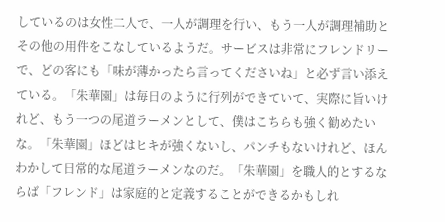しているのは女性二人で、一人が調理を行い、もう一人が調理補助とその他の用件をこなしているようだ。サービスは非常にフレンドリーで、どの客にも「味が薄かったら言ってくださいね」と必ず言い添えている。「朱華園」は毎日のように行列ができていて、実際に旨いけれど、もう一つの尾道ラーメンとして、僕はこちらも強く勧めたいな。「朱華園」ほどはヒキが強くないし、パンチもないけれど、ほんわかして日常的な尾道ラーメンなのだ。「朱華園」を職人的とするならば「フレンド」は家庭的と定義することができるかもしれ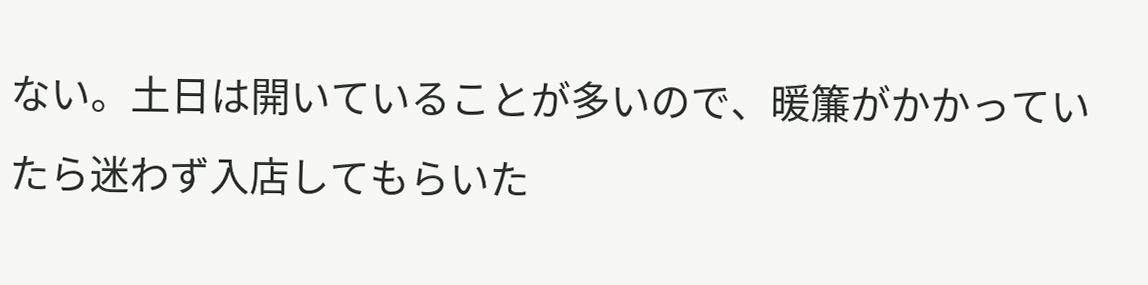ない。土日は開いていることが多いので、暖簾がかかっていたら迷わず入店してもらいた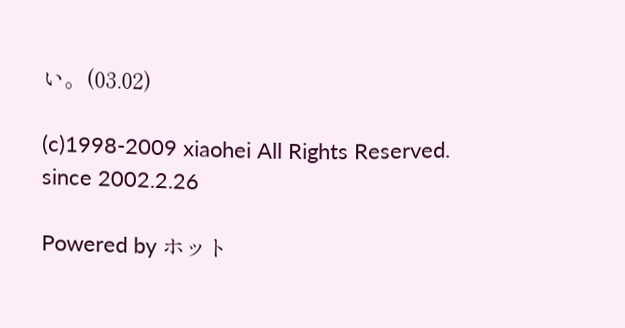い。(03.02)

(c)1998-2009 xiaohei All Rights Reserved. since 2002.2.26

Powered by ホット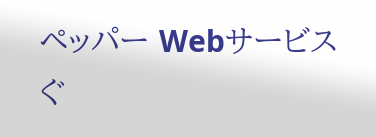ペッパー Webサービス  ぐ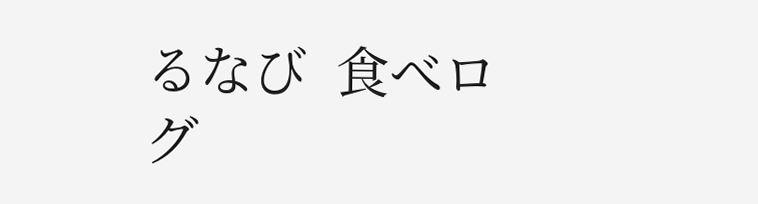るなび  食べログ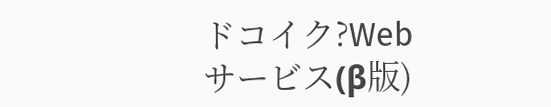ドコイク?Webサービス(β版)